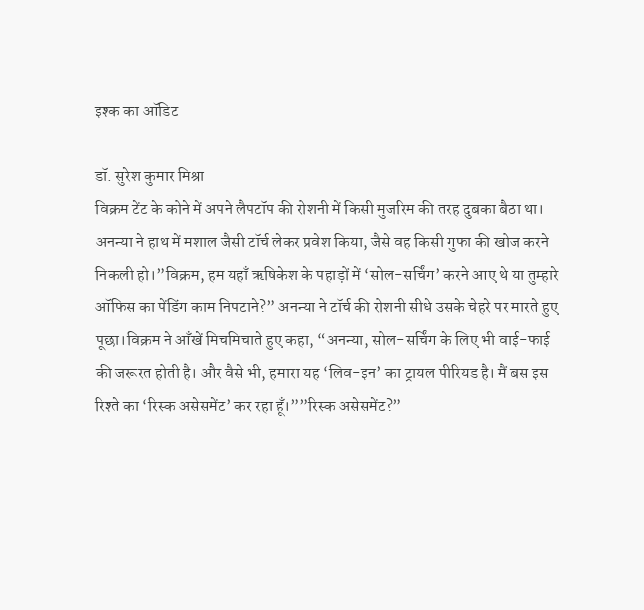इश्क का ऑडिट

डॉ. सुरेश कुमार मिश्रा
विक्रम टेंट के कोने में अपने लैपटॉप की रोशनी में किसी मुजरिम की तरह दुबका बैठा था। अनन्या ने हाथ में मशाल जैसी टॉर्च लेकर प्रवेश किया, जैसे वह किसी गुफा की खोज करने निकली हो।”विक्रम, हम यहाँ ऋषिकेश के पहाड़ों में ‘सोल-सर्चिंग’ करने आए थे या तुम्हारे ऑफिस का पेंडिंग काम निपटाने?” अनन्या ने टॉर्च की रोशनी सीधे उसके चेहरे पर मारते हुए पूछा।विक्रम ने आँखें मिचमिचाते हुए कहा, “अनन्या, सोल-सर्चिंग के लिए भी वाई-फाई की जरूरत होती है। और वैसे भी, हमारा यह ‘लिव-इन’ का ट्रायल पीरियड है। मैं बस इस रिश्ते का ‘रिस्क असेसमेंट’ कर रहा हूँ।””रिस्क असेसमेंट?”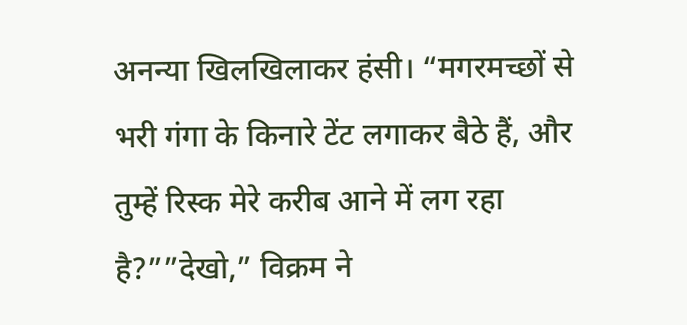अनन्या खिलखिलाकर हंसी। “मगरमच्छों से भरी गंगा के किनारे टेंट लगाकर बैठे हैं, और तुम्हें रिस्क मेरे करीब आने में लग रहा है?””देखो,” विक्रम ने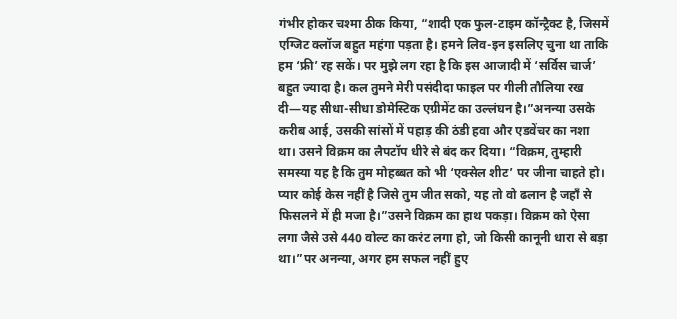गंभीर होकर चश्मा ठीक किया, “शादी एक फुल-टाइम कॉन्ट्रैक्ट है, जिसमें एग्जिट क्लॉज बहुत महंगा पड़ता है। हमने लिव-इन इसलिए चुना था ताकि हम ‘फ्री’ रह सकें। पर मुझे लग रहा है कि इस आजादी में ‘सर्विस चार्ज’ बहुत ज्यादा है। कल तुमने मेरी पसंदीदा फाइल पर गीली तौलिया रख दी—यह सीधा-सीधा डोमेस्टिक एग्रीमेंट का उल्लंघन है।”अनन्या उसके करीब आई, उसकी सांसों में पहाड़ की ठंडी हवा और एडवेंचर का नशा था। उसने विक्रम का लैपटॉप धीरे से बंद कर दिया। “विक्रम, तुम्हारी समस्या यह है कि तुम मोहब्बत को भी ‘एक्सेल शीट’ पर जीना चाहते हो। प्यार कोई केस नहीं है जिसे तुम जीत सको, यह तो वो ढलान है जहाँ से फिसलने में ही मजा है।”उसने विक्रम का हाथ पकड़ा। विक्रम को ऐसा लगा जैसे उसे 440 वोल्ट का करंट लगा हो, जो किसी कानूनी धारा से बड़ा था।”पर अनन्या, अगर हम सफल नहीं हुए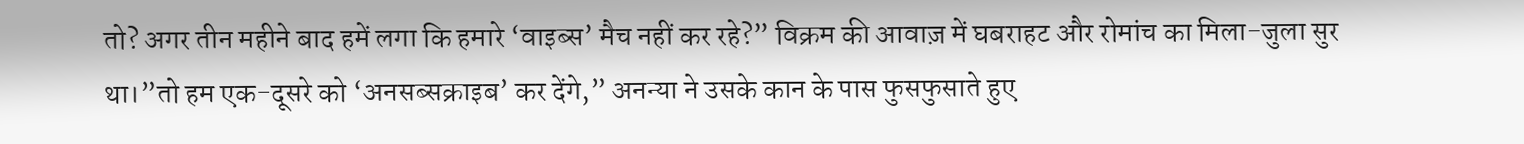तो? अगर तीन महीने बाद हमें लगा कि हमारे ‘वाइब्स’ मैच नहीं कर रहे?” विक्रम की आवाज़ में घबराहट और रोमांच का मिला-जुला सुर था।”तो हम एक-दूसरे को ‘अनसब्सक्राइब’ कर देंगे,” अनन्या ने उसके कान के पास फुसफुसाते हुए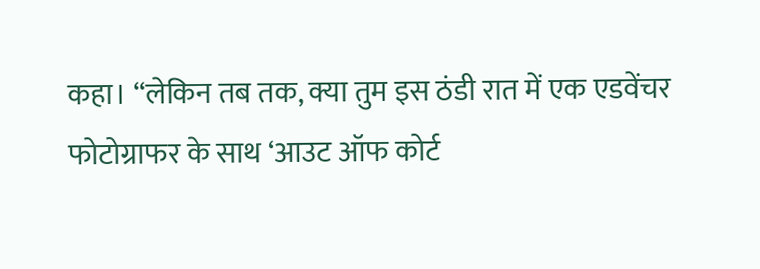कहा। “लेकिन तब तक, क्या तुम इस ठंडी रात में एक एडवेंचर फोटोग्राफर के साथ ‘आउट ऑफ कोर्ट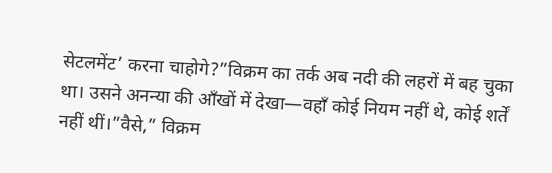सेटलमेंट’ करना चाहोगे?”विक्रम का तर्क अब नदी की लहरों में बह चुका था। उसने अनन्या की आँखों में देखा—वहाँ कोई नियम नहीं थे, कोई शर्तें नहीं थीं।”वैसे,” विक्रम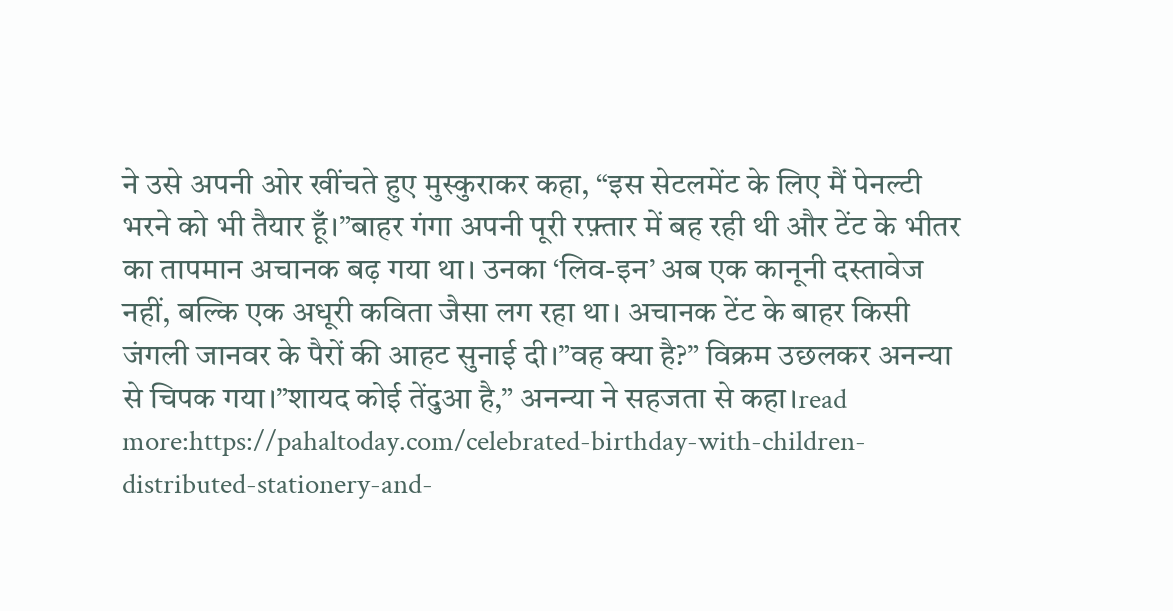ने उसे अपनी ओर खींचते हुए मुस्कुराकर कहा, “इस सेटलमेंट के लिए मैं पेनल्टी भरने को भी तैयार हूँ।”बाहर गंगा अपनी पूरी रफ़्तार में बह रही थी और टेंट के भीतर का तापमान अचानक बढ़ गया था। उनका ‘लिव-इन’ अब एक कानूनी दस्तावेज नहीं, बल्कि एक अधूरी कविता जैसा लग रहा था। अचानक टेंट के बाहर किसी जंगली जानवर के पैरों की आहट सुनाई दी।”वह क्या है?” विक्रम उछलकर अनन्या से चिपक गया।”शायद कोई तेंदुआ है,” अनन्या ने सहजता से कहा।read more:https://pahaltoday.com/celebrated-birthday-with-children-distributed-stationery-and-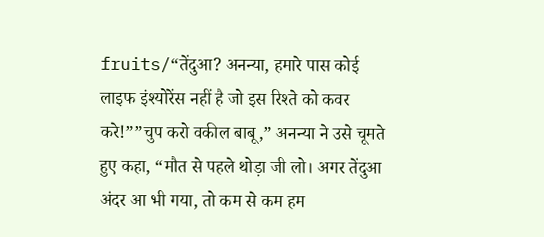fruits/“तेंदुआ? अनन्या, हमारे पास कोई लाइफ इंश्योरेंस नहीं है जो इस रिश्ते को कवर करे!””चुप करो वकील बाबू,” अनन्या ने उसे चूमते हुए कहा, “मौत से पहले थोड़ा जी लो। अगर तेंदुआ अंदर आ भी गया, तो कम से कम हम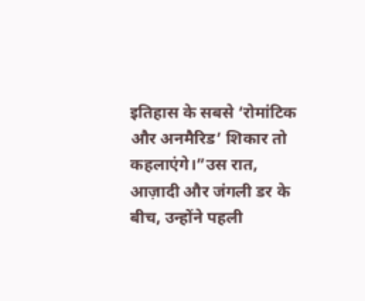इतिहास के सबसे ‘रोमांटिक और अनमैरिड’ शिकार तो कहलाएंगे।”उस रात, आज़ादी और जंगली डर के बीच, उन्होंने पहली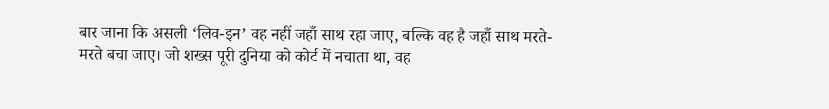बार जाना कि असली ‘लिव-इन’ वह नहीं जहाँ साथ रहा जाए, बल्कि वह है जहाँ साथ मरते-मरते बचा जाए। जो शख्स पूरी दुनिया को कोर्ट में नचाता था, वह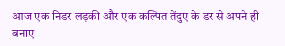आज एक निडर लड़की और एक कल्पित तेंदुए के डर से अपने ही बनाए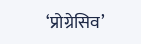‘प्रोग्रेसिव’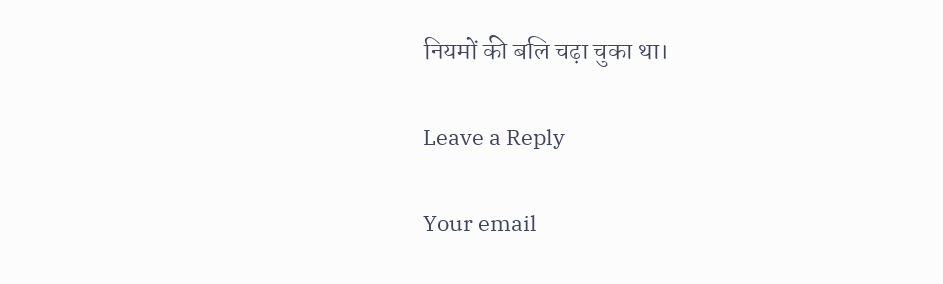नियमों की बलि चढ़ा चुका था।

Leave a Reply

Your email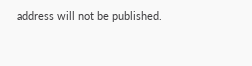address will not be published.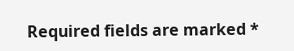Required fields are marked *